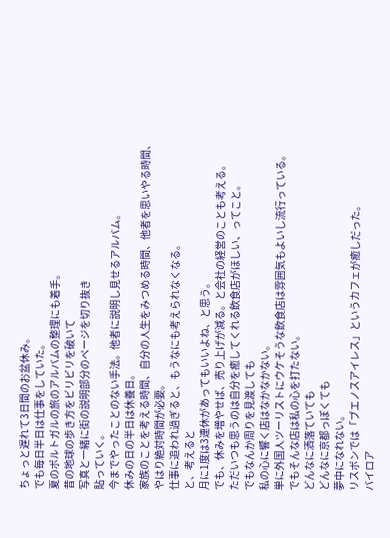ちょっと遅れて3日間のお盆休み。
でも毎日半日は仕事をしていた。
夏のポルトガルの旅のアルバムの整理にも着手。
昔の地球の歩き方をビリビリを破いて
写真と一緒に街の説明部分のページを切り抜き
貼っていく。
今までやったことのない手法。他者に説明し見せるアルバム。
休みの日の半日は休養日。
家族のことを考える時間、自分の人生をみつめる時間、他者を思いやる時間、
やはり絶対時間が必要。
仕事に追われ過ぎると、もうなにも考えられなくなる。
と、考えると
月に1度は3連休があってもいいよね、と思う。
でも、休みを増やせば、売り上げが減る。と会社の経営のことも考える。
ただいつも思うのは自分を癒してくれる飲食店がほしい、ってこと。
でもなんか周りを見渡しても
私の心に響く店はなかなかない。
単に外国人ツーリストにウケそうな飲食店は雰囲気もよいし流行っている。
でもそんな店は私の心を打たない。
どんなに洒落ていても
どんなに京都っぽくても
夢中になれない。
リスボンでは「ブエノスアイレス」というカフェが癒しだった。
バイロア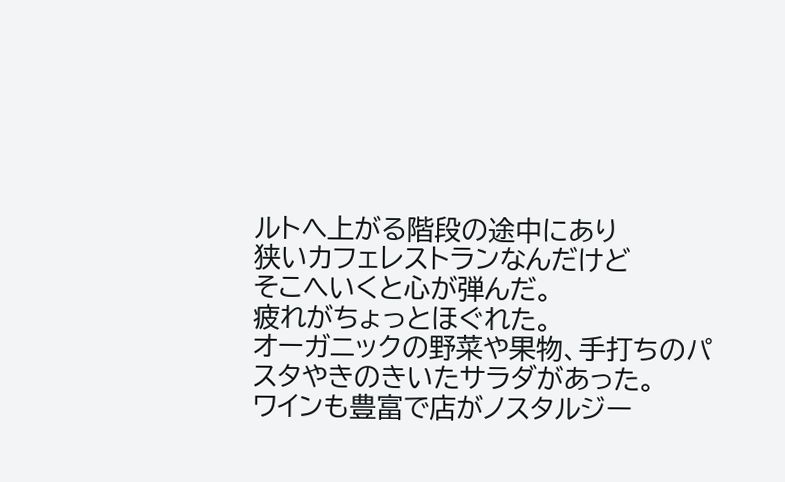ルトへ上がる階段の途中にあり
狭いカフェレストランなんだけど
そこへいくと心が弾んだ。
疲れがちょっとほぐれた。
オーガニックの野菜や果物、手打ちのパスタやきのきいたサラダがあった。
ワインも豊富で店がノスタルジー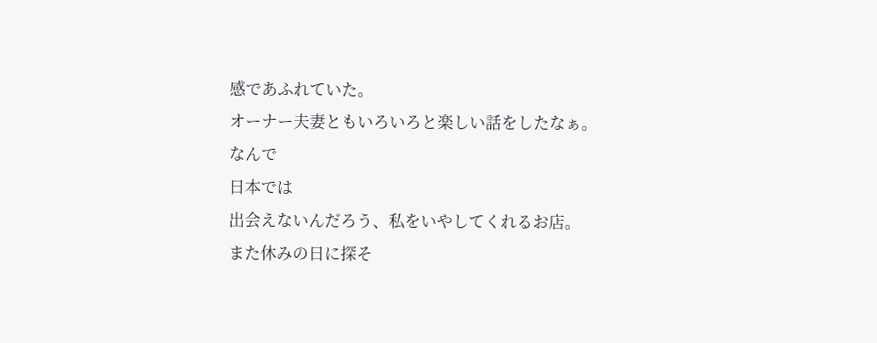感であふれていた。
オーナー夫妻ともいろいろと楽しい話をしたなぁ。
なんで
日本では
出会えないんだろう、私をいやしてくれるお店。
また休みの日に探そ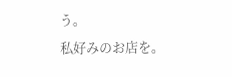う。
私好みのお店を。